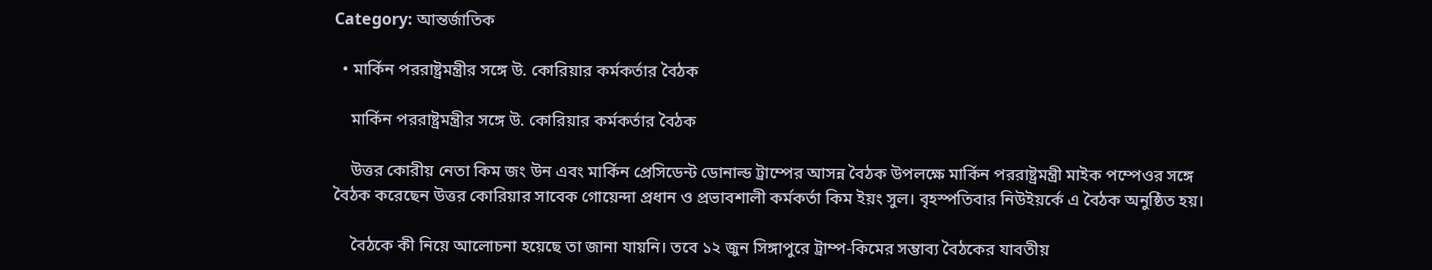Category: আন্তর্জাতিক

  • মার্কিন পররাষ্ট্রমন্ত্রীর সঙ্গে উ. কোরিয়ার কর্মকর্তার বৈঠক

    মার্কিন পররাষ্ট্রমন্ত্রীর সঙ্গে উ. কোরিয়ার কর্মকর্তার বৈঠক

    উত্তর কোরীয় নেতা কিম জং উন এবং মার্কিন প্রেসিডেন্ট ডোনাল্ড ট্রাম্পের আসন্ন বৈঠক উপলক্ষে মার্কিন পররাষ্ট্রমন্ত্রী মাইক পম্পেওর সঙ্গে বৈঠক করেছেন উত্তর কোরিয়ার সাবেক গোয়েন্দা প্রধান ও প্রভাবশালী কর্মকর্তা কিম ইয়ং সুল। বৃহস্পতিবার নিউইয়র্কে এ বৈঠক অনুষ্ঠিত হয়।

    বৈঠকে কী নিয়ে আলোচনা হয়েছে তা জানা যায়নি। তবে ১২ জুন সিঙ্গাপুরে ট্রাম্প-কিমের সম্ভাব্য বৈঠকের যাবতীয়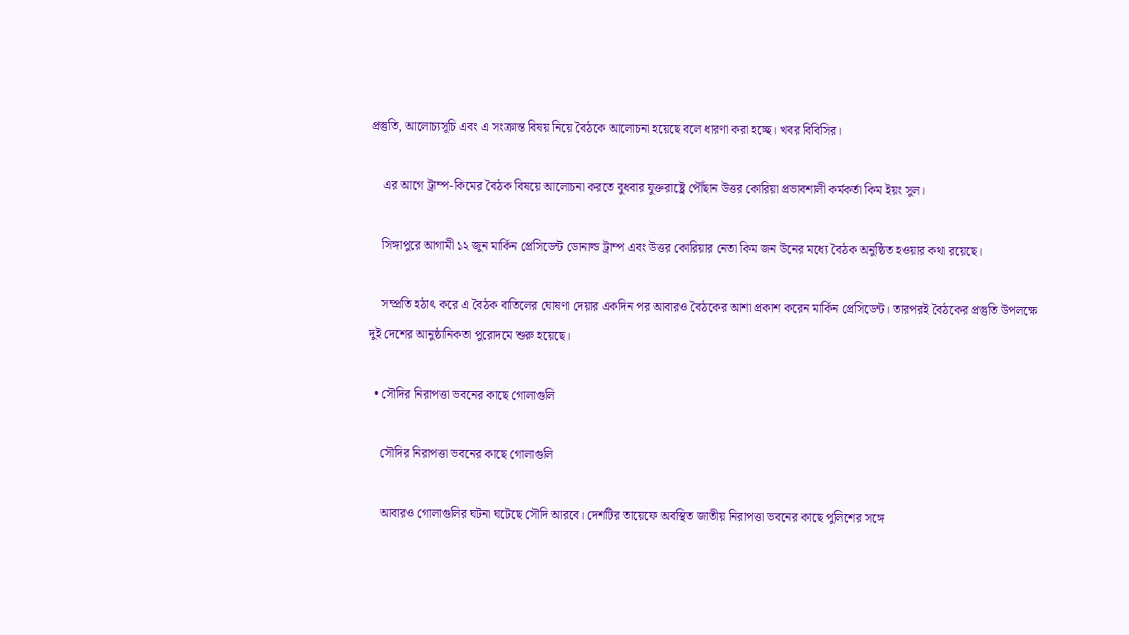প্রস্তুতি, আলোচ্যসূচি এবং এ সংক্রান্ত বিষয় নিয়ে বৈঠকে আলোচনা হয়েছে বলে ধারণা করা হচ্ছে। খবর বিবিসির।

    এর আগে ট্রাম্প-কিমের বৈঠক বিষয়ে আলোচনা করতে বুধবার যুক্তরাষ্ট্রে পৌঁছান উত্তর কোরিয়া প্রভাবশালী কর্মকর্তা কিম ইয়ং সুল।

    সিঙ্গাপুরে আগামী ১২ জুন মার্কিন প্রেসিডেন্ট ডোনাল্ড ট্রাম্প এবং উত্তর কোরিয়ার নেতা কিম জন উনের মধ্যে বৈঠক অনুষ্ঠিত হওয়ার কথা রয়েছে।

    সম্প্রতি হঠাৎ করে এ বৈঠক বাতিলের ঘোষণা দেয়ার একদিন পর আবারও বৈঠকের আশা প্রকাশ করেন মার্কিন প্রেসিডেন্ট। তারপরই বৈঠকের প্রস্তুতি উপলক্ষে দুই দেশের আনুষ্ঠানিকতা পুরোদমে শুরু হয়েছে।

  • সৌদির নিরাপত্তা ভবনের কাছে গোলাগুলি

    সৌদির নিরাপত্তা ভবনের কাছে গোলাগুলি

    আবারও গোলাগুলির ঘটনা ঘটেছে সৌদি আরবে। দেশটির তায়েফে অবস্থিত জাতীয় নিরাপত্তা ভবনের কাছে পুলিশের সঙ্গে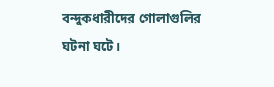বন্দুকধারীদের গোলাগুলির ঘটনা ঘটে।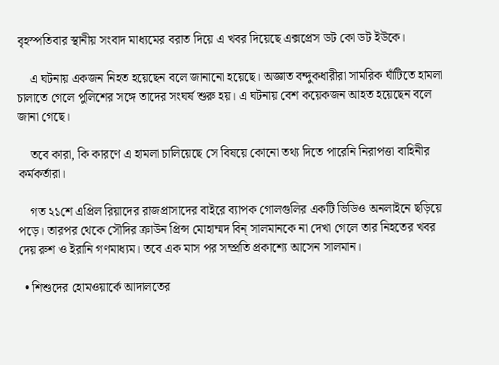বৃহস্পতিবার স্থানীয় সংবাদ মাধ্যমের বরাত দিয়ে এ খবর দিয়েছে এক্সপ্রেস ডট কো ডট ইউকে।

    এ ঘটনায় একজন নিহত হয়েছেন বলে জানানো হয়েছে। অজ্ঞাত বন্দুকধারীরা সামরিক ঘাঁটিতে হামলা চালাতে গেলে পুলিশের সঙ্গে তাদের সংঘর্ষ শুরু হয়। এ ঘটনায় বেশ কয়েকজন আহত হয়েছেন বলে জানা গেছে।

    তবে কারা, কি কারণে এ হামলা চালিয়েছে সে বিষয়ে কোনো তথ্য দিতে পারেনি নিরাপত্তা বাহিনীর কর্মকর্তারা।

    গত ২১শে এপ্রিল রিয়াদের রাজপ্রাসাদের বাইরে ব্যাপক গোলগুলির একটি ভিডিও অনলাইনে ছড়িয়ে পড়ে। তারপর থেকে সৌদির ক্রাউন প্রিন্স মোহাম্মদ বিন্ সালমানকে না দেখা গেলে তার নিহতের খবর দেয় রুশ ও ইরানি গণমাধ্যম। তবে এক মাস পর সম্প্রতি প্রকাশ্যে আসেন সালমান।

  • শিশুদের হোমওয়ার্কে আদালতের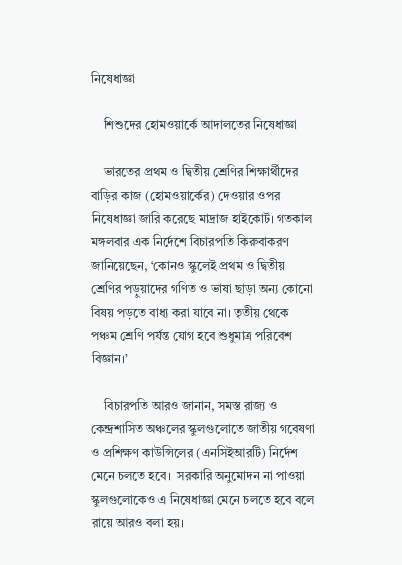নিষেধাজ্ঞা

    শিশুদের হোমওয়ার্কে আদালতের নিষেধাজ্ঞা

    ভারতের প্রথম ও দ্বিতীয় শ্রেণির শিক্ষার্থীদের বাড়ির কাজ (হোমওয়ার্কের) দেওয়ার ওপর নিষেধাজ্ঞা জারি করেছে মাদ্রাজ হাইকোর্ট। গতকাল মঙ্গলবার এক নির্দেশে বিচারপতি কিরুবাকরণ জানিয়েছেন, ‘কোনও স্কুলেই প্রথম ও দ্বিতীয় শ্রেণির পড়ুয়াদের গণিত ও ভাষা ছাড়া অন্য কোনো বিষয় পড়তে বাধ্য করা যাবে না। তৃতীয় থেকে পঞ্চম শ্রেণি পর্যন্ত যোগ হবে শুধুমাত্র পরিবেশ বিজ্ঞান।’

    বিচারপতি আরও জানান, সমস্ত রাজ্য ও কেন্দ্রশাসিত অঞ্চলের স্কুলগুলোতে জাতীয় গবেষণা ও প্রশিক্ষণ কাউন্সিলের (এনসিইআরটি) নির্দেশ মেনে চলতে হবে।  সরকারি অনুমোদন না পাওয়া স্কুলগুলোকেও এ নিষেধাজ্ঞা মেনে চলতে হবে বলে রায়ে আরও বলা হয়।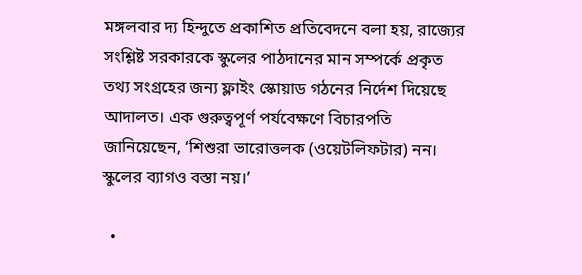মঙ্গলবার দ্য হিন্দুতে প্রকাশিত প্রতিবেদনে বলা হয়, রাজ্যের সংশ্লিষ্ট সরকারকে স্কুলের পাঠদানের মান সম্পর্কে প্রকৃত তথ্য সংগ্রহের জন্য ফ্লাইং স্কোয়াড গঠনের নির্দেশ দিয়েছে আদালত। এক গুরুত্বপূর্ণ পর্যবেক্ষণে বিচারপতি জানিয়েছেন, ‘শিশুরা ভারোত্তলক (ওয়েটলিফটার) নন। স্কুলের ব্যাগও বস্তা নয়।’

  •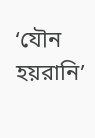‘যৌন হয়রানি’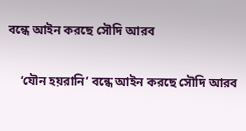বন্ধে আইন করছে সৌদি আরব

    ‘যৌন হয়রানি’ বন্ধে আইন করছে সৌদি আরব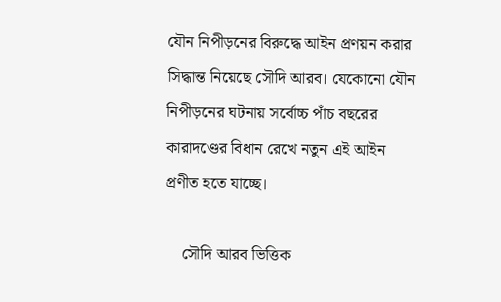যৌন নিপীড়নের বিরুদ্ধে আইন প্রণয়ন করার সিদ্ধান্ত নিয়েছে সৌদি আরব। যেকোনো যৌন নিপীড়নের ঘটনায় সর্বোচ্চ পাঁচ বছরের কারাদণ্ডের বিধান রেখে নতুন এই আইন প্রণীত হতে যাচ্ছে।

    সৌদি আরব ভিত্তিক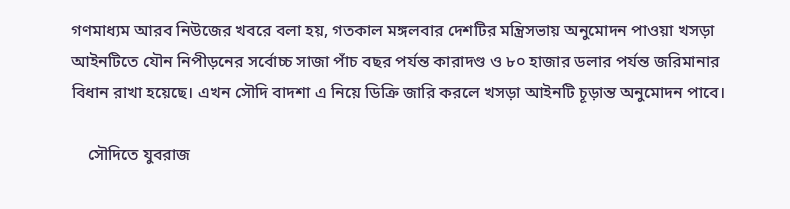গণমাধ্যম আরব নিউজের খবরে বলা হয়, গতকাল মঙ্গলবার দেশটির মন্ত্রিসভায় অনুমোদন পাওয়া খসড়া আইনটিতে যৌন নিপীড়নের সর্বোচ্চ সাজা পাঁচ বছর পর্যন্ত কারাদণ্ড ও ৮০ হাজার ডলার পর্যন্ত জরিমানার বিধান রাখা হয়েছে। এখন সৌদি বাদশা এ নিয়ে ডিক্রি জারি করলে খসড়া আইনটি চূড়ান্ত অনুমোদন পাবে।

    সৌদিতে যুবরাজ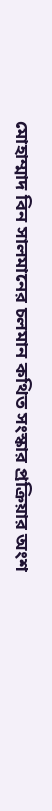মোহাম্মাদ বিন সালমানের চলমান কথিত সংস্কার প্রক্রিয়ার অংশ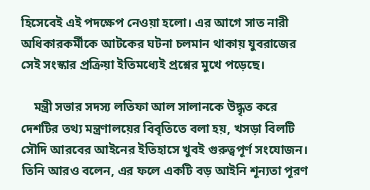হিসেবেই এই পদক্ষেপ নেওয়া হলো। এর আগে সাত নারী অধিকারকর্মীকে আটকের ঘটনা চলমান থাকায় যুবরাজের সেই সংস্কার প্রক্রিয়া ইতিমধ্যেই প্রশ্নের মুখে পড়েছে।

    মন্ত্রী সভার সদস্য লতিফা আল সালানকে উদ্ধৃত করে দেশটির তথ্য মন্ত্রণালয়ের বিবৃতিতে বলা হয়, খসড়া বিলটি সৌদি আরবের আইনের ইতিহাসে খুবই গুরুত্বপূর্ণ সংযোজন। তিনি আরও বলেন, এর ফলে একটি বড় আইনি শূন্যতা পূরণ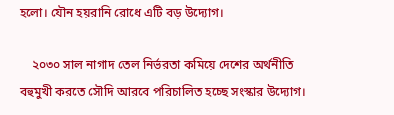হলো। যৌন হয়রানি রোধে এটি বড় উদ্যোগ।

    ২০৩০ সাল নাগাদ তেল নির্ভরতা কমিয়ে দেশের অর্থনীতি বহুমুখী করতে সৌদি আরবে পরিচালিত হচ্ছে সংস্কার উদ্যোগ।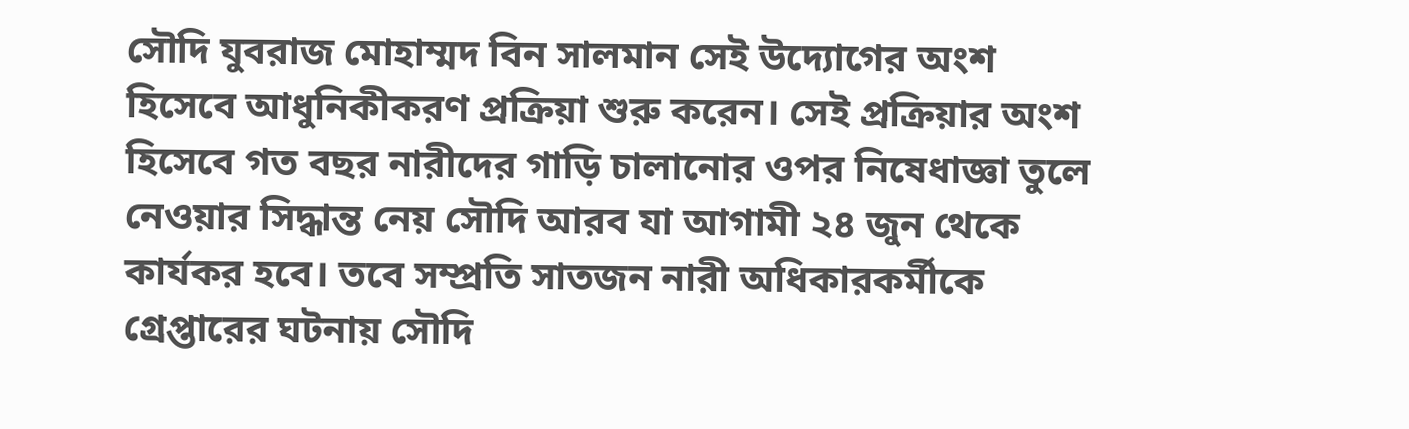সৌদি যুবরাজ মোহাম্মদ বিন সালমান সেই উদ্যোগের অংশ হিসেবে আধুনিকীকরণ প্রক্রিয়া শুরু করেন। সেই প্রক্রিয়ার অংশ হিসেবে গত বছর নারীদের গাড়ি চালানোর ওপর নিষেধাজ্ঞা তুলে নেওয়ার সিদ্ধান্ত নেয় সৌদি আরব যা আগামী ২৪ জুন থেকে কার্যকর হবে। তবে সম্প্রতি সাতজন নারী অধিকারকর্মীকে  গ্রেপ্তারের ঘটনায় সৌদি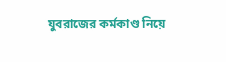যুবরাজের কর্মকাণ্ড নিয়ে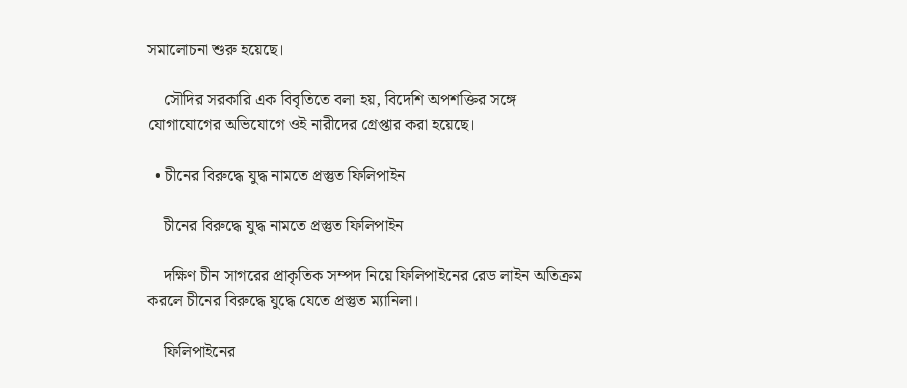সমালোচনা শুরু হয়েছে।

    সৌদির সরকারি এক বিবৃতিতে বলা হয়, বিদেশি অপশক্তির সঙ্গে যোগাযোগের অভিযোগে ওই নারীদের গ্রেপ্তার করা হয়েছে।

  • চীনের বিরুদ্ধে যুদ্ধ নামতে প্রস্তুত ফিলিপাইন

    চীনের বিরুদ্ধে যুদ্ধ নামতে প্রস্তুত ফিলিপাইন

    দক্ষিণ চীন সাগরের প্রাকৃতিক সম্পদ নিয়ে ফিলিপাইনের রেড লাইন অতিক্রম করলে চীনের বিরুদ্ধে যুদ্ধে যেতে প্রস্তুত ম্যানিলা।

    ফিলিপাইনের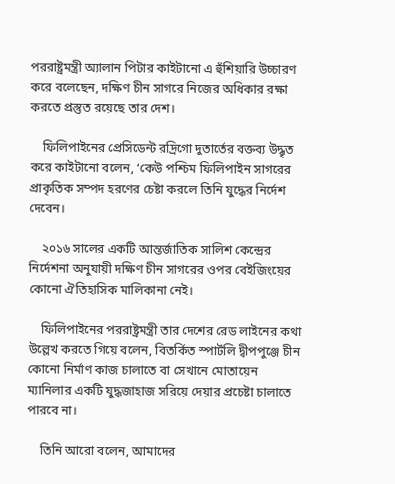পররাষ্ট্রমন্ত্রী অ্যালান পিটার কাইটানো এ হুঁশিয়ারি উচ্চারণ করে বলেছেন, দক্ষিণ চীন সাগরে নিজের অধিকার রক্ষা করতে প্রস্তুত রয়েছে তার দেশ।

    ফিলিপাইনের প্রেসিডেন্ট রদ্রিগো দুতার্তের বক্তব্য উদ্ধৃত করে কাইটানো বলেন, ‘কেউ পশ্চিম ফিলিপাইন সাগরের প্রাকৃতিক সম্পদ হরণের চেষ্টা করলে তিনি যুদ্ধের নির্দেশ দেবেন।

    ২০১৬ সালের একটি আন্তর্জাতিক সালিশ কেন্দ্রের নির্দেশনা অনুযায়ী দক্ষিণ চীন সাগরের ওপর বেইজিংয়ের কোনো ঐতিহাসিক মালিকানা নেই।

    ফিলিপাইনের পররাষ্ট্রমন্ত্রী তার দেশের রেড লাইনের কথা উল্লেখ করতে গিয়ে বলেন, বিতর্কিত স্পার্টলি দ্বীপপুঞ্জে চীন কোনো নির্মাণ কাজ চালাতে বা সেখানে মোতায়েন ম্যানিলার একটি যুদ্ধজাহাজ সরিয়ে দেয়ার প্রচেষ্টা চালাতে পারবে না।

    তিনি আরো বলেন, আমাদের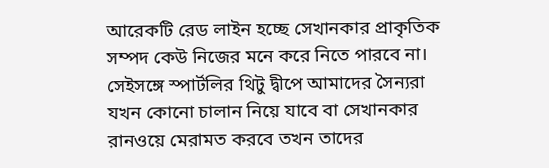আরেকটি রেড লাইন হচ্ছে সেখানকার প্রাকৃতিক সম্পদ কেউ নিজের মনে করে নিতে পারবে না। সেইসঙ্গে স্পার্টলির থিটু দ্বীপে আমাদের সৈন্যরা যখন কোনো চালান নিয়ে যাবে বা সেখানকার রানওয়ে মেরামত করবে তখন তাদের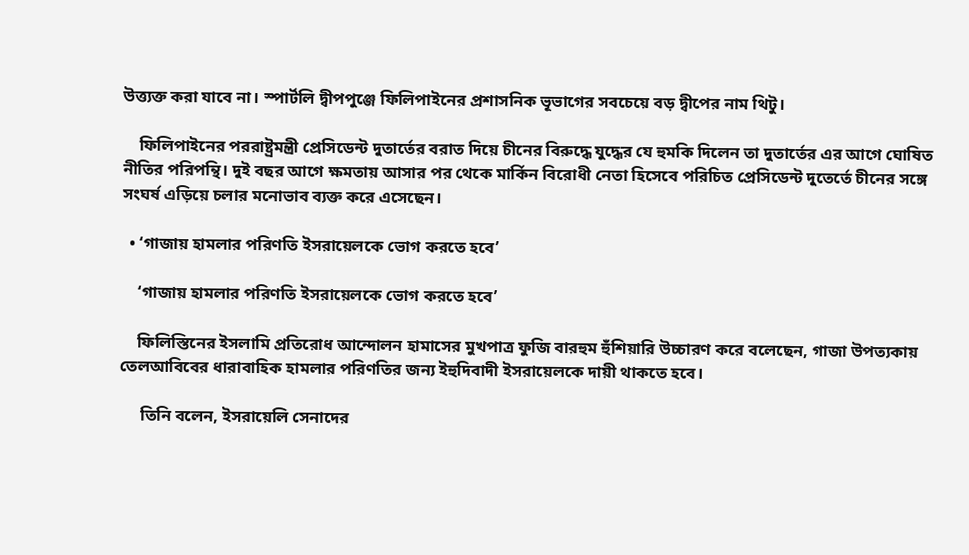উত্ত্যক্ত করা যাবে না। স্পার্টলি দ্বীপপুঞ্জে ফিলিপাইনের প্রশাসনিক ভূভাগের সবচেয়ে বড় দ্বীপের নাম থিটু।

    ফিলিপাইনের পররাষ্ট্রমন্ত্রী প্রেসিডেন্ট দুতার্তের বরাত দিয়ে চীনের বিরুদ্ধে যুদ্ধের যে হুমকি দিলেন তা দুতার্তের এর আগে ঘোষিত নীতির পরিপন্থি। দুই বছর আগে ক্ষমতায় আসার পর থেকে মার্কিন বিরোধী নেতা হিসেবে পরিচিত প্রেসিডেন্ট দুতের্তে চীনের সঙ্গে সংঘর্ষ এড়িয়ে চলার মনোভাব ব্যক্ত করে এসেছেন।

  • ‘গাজায় হামলার পরিণতি ইসরায়েলকে ভোগ করতে হবে’

    ‘গাজায় হামলার পরিণতি ইসরায়েলকে ভোগ করতে হবে’

    ফিলিস্তিনের ইসলামি প্রতিরোধ আন্দোলন হামাসের মুখপাত্র ফুজি বারহুম হুঁশিয়ারি উচ্চারণ করে বলেছেন, গাজা উপত্যকায় তেলআবিবের ধারাবাহিক হামলার পরিণতির জন্য ইহুদিবাদী ইসরায়েলকে দায়ী থাকতে হবে।

     তিনি বলেন, ইসরায়েলি সেনাদের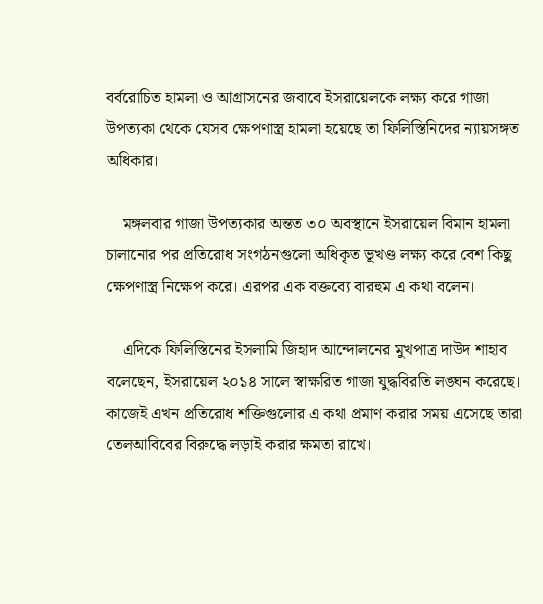বর্বরোচিত হামলা ও আগ্রাসনের জবাবে ইসরায়েলকে লক্ষ্য করে গাজা উপত্যকা থেকে যেসব ক্ষেপণাস্ত্র হামলা হয়েছে তা ফিলিস্তিনিদের ন্যায়সঙ্গত অধিকার।

    মঙ্গলবার গাজা উপত্যকার অন্তত ৩০ অবস্থানে ইসরায়েল বিমান হামলা চালানোর পর প্রতিরোধ সংগঠনগুলো অধিকৃত ভূখণ্ড লক্ষ্য করে বেশ কিছু ক্ষেপণাস্ত্র নিক্ষেপ করে। এরপর এক বক্তব্যে বারহুম এ কথা বলেন।

    এদিকে ফিলিস্তিনের ইসলামি জিহাদ আন্দোলনের মুখপাত্র দাউদ শাহাব বলেছেন, ইসরায়েল ২০১৪ সালে স্বাক্ষরিত গাজা যুদ্ধবিরতি লঙ্ঘন করেছে। কাজেই এখন প্রতিরোধ শক্তিগুলোর এ কথা প্রমাণ করার সময় এসেছে তারা তেলআবিবের বিরুদ্ধে লড়াই করার ক্ষমতা রাখে।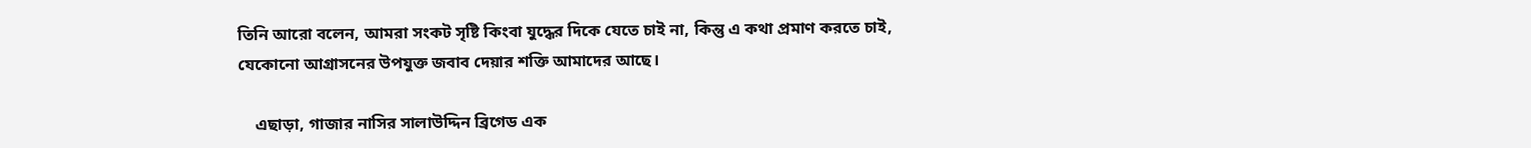তিনি আরো বলেন, আমরা সংকট সৃষ্টি কিংবা যুদ্ধের দিকে যেতে চাই না, কিন্তু এ কথা প্রমাণ করতে চাই, যেকোনো আগ্রাসনের উপযুক্ত জবাব দেয়ার শক্তি আমাদের আছে।

    এছাড়া, গাজার নাসির সালাউদ্দিন ব্রিগেড এক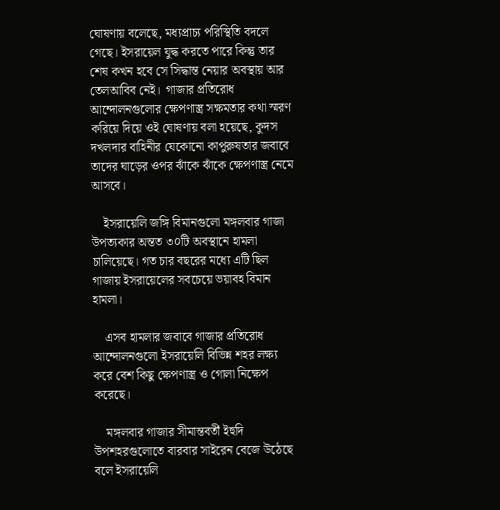ঘোষণায় বলেছে, মধ্যপ্রাচ্য পরিস্থিতি বদলে গেছে। ইসরায়েল যুদ্ধ করতে পারে কিন্তু তার শেষ কখন হবে সে সিদ্ধান্ত নেয়ার অবস্থায় আর তেলআবিব নেই।  গাজার প্রতিরোধ আন্দোলনগুলোর ক্ষেপণাস্ত্র সক্ষমতার কথা স্মরণ করিয়ে দিয়ে ওই ঘোষণায় বলা হয়েছে, কুদস দখলদার বাহিনীর যেকোনো কাপুরুষতার জবাবে তাদের ঘাড়ের ওপর ঝাঁকে ঝাঁকে ক্ষেপণাস্ত্র নেমে আসবে।

    ইসরায়েলি জঙ্গি বিমানগুলো মঙ্গলবার গাজা উপত্যকার অন্তত ৩০টি অবস্থানে হামলা চালিয়েছে। গত চার বছরের মধ্যে এটি ছিল গাজায় ইসরায়েলের সবচেয়ে ভয়াবহ বিমান হামলা।

    এসব হামলার জবাবে গাজার প্রতিরোধ আন্দোলনগুলো ইসরায়েলি বিভিন্ন শহর লক্ষ্য করে বেশ কিছু ক্ষেপণাস্ত্র ও গোলা নিক্ষেপ করেছে।

    মঙ্গলবার গাজার সীমান্তবর্তী ইহুদি উপশহরগুলোতে বারবার সাইরেন বেজে উঠেছে বলে ইসরায়েলি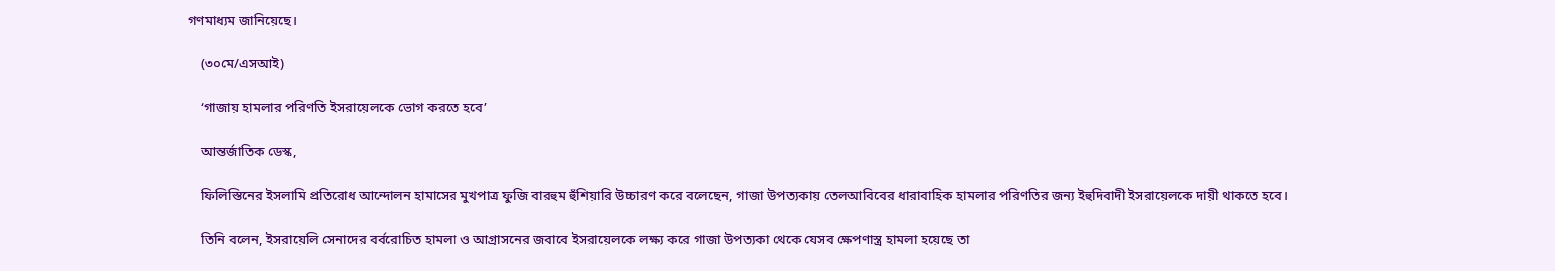গণমাধ্যম জানিয়েছে।

    (৩০মে/এসআই)

    ‘গাজায় হামলার পরিণতি ইসরায়েলকে ভোগ করতে হবে’

    আন্তর্জাতিক ডেস্ক,

    ফিলিস্তিনের ইসলামি প্রতিরোধ আন্দোলন হামাসের মুখপাত্র ফুজি বারহুম হুঁশিয়ারি উচ্চারণ করে বলেছেন, গাজা উপত্যকায় তেলআবিবের ধারাবাহিক হামলার পরিণতির জন্য ইহুদিবাদী ইসরায়েলকে দায়ী থাকতে হবে।

    তিনি বলেন, ইসরায়েলি সেনাদের বর্বরোচিত হামলা ও আগ্রাসনের জবাবে ইসরায়েলকে লক্ষ্য করে গাজা উপত্যকা থেকে যেসব ক্ষেপণাস্ত্র হামলা হয়েছে তা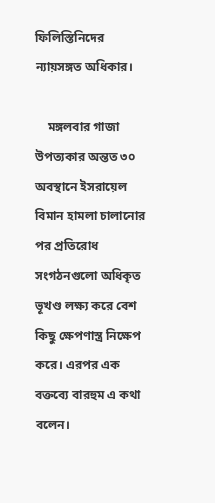ফিলিস্তিনিদের ন্যায়সঙ্গত অধিকার।

    মঙ্গলবার গাজা উপত্যকার অন্তত ৩০ অবস্থানে ইসরায়েল বিমান হামলা চালানোর পর প্রতিরোধ সংগঠনগুলো অধিকৃত ভূখণ্ড লক্ষ্য করে বেশ কিছু ক্ষেপণাস্ত্র নিক্ষেপ করে। এরপর এক বক্তব্যে বারহুম এ কথা বলেন।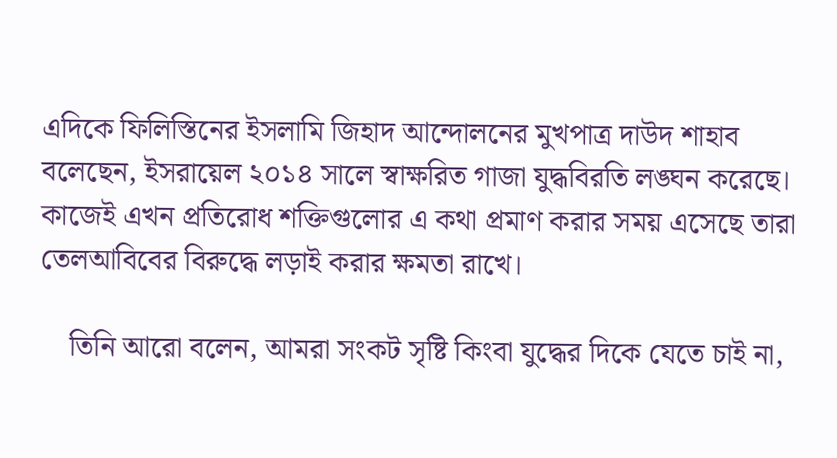এদিকে ফিলিস্তিনের ইসলামি জিহাদ আন্দোলনের মুখপাত্র দাউদ শাহাব বলেছেন, ইসরায়েল ২০১৪ সালে স্বাক্ষরিত গাজা যুদ্ধবিরতি লঙ্ঘন করেছে। কাজেই এখন প্রতিরোধ শক্তিগুলোর এ কথা প্রমাণ করার সময় এসেছে তারা তেলআবিবের বিরুদ্ধে লড়াই করার ক্ষমতা রাখে।

    তিনি আরো বলেন, আমরা সংকট সৃষ্টি কিংবা যুদ্ধের দিকে যেতে চাই না,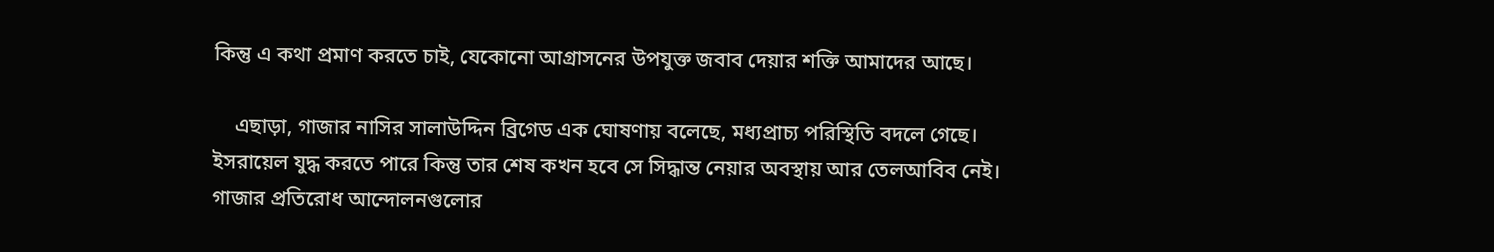কিন্তু এ কথা প্রমাণ করতে চাই, যেকোনো আগ্রাসনের উপযুক্ত জবাব দেয়ার শক্তি আমাদের আছে।

    এছাড়া, গাজার নাসির সালাউদ্দিন ব্রিগেড এক ঘোষণায় বলেছে, মধ্যপ্রাচ্য পরিস্থিতি বদলে গেছে। ইসরায়েল যুদ্ধ করতে পারে কিন্তু তার শেষ কখন হবে সে সিদ্ধান্ত নেয়ার অবস্থায় আর তেলআবিব নেই।  গাজার প্রতিরোধ আন্দোলনগুলোর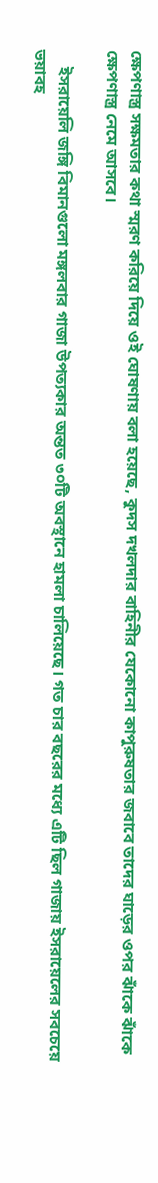ক্ষেপণাস্ত্র সক্ষমতার কথা স্মরণ করিয়ে দিয়ে ওই ঘোষণায় বলা হয়েছে, কুদস দখলদার বাহিনীর যেকোনো কাপুরুষতার জবাবে তাদের ঘাড়ের ওপর ঝাঁকে ঝাঁকে ক্ষেপণাস্ত্র নেমে আসবে।

    ইসরায়েলি জঙ্গি বিমানগুলো মঙ্গলবার গাজা উপত্যকার অন্তত ৩০টি অবস্থানে হামলা চালিয়েছে। গত চার বছরের মধ্যে এটি ছিল গাজায় ইসরায়েলের সবচেয়ে ভয়াবহ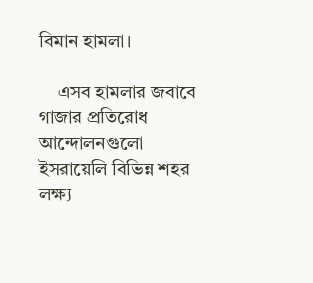বিমান হামলা।

    এসব হামলার জবাবে গাজার প্রতিরোধ আন্দোলনগুলো ইসরায়েলি বিভিন্ন শহর লক্ষ্য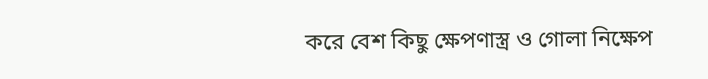করে বেশ কিছু ক্ষেপণাস্ত্র ও গোলা নিক্ষেপ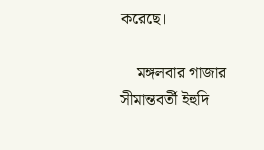করেছে।

    মঙ্গলবার গাজার সীমান্তবর্তী ইহুদি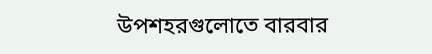উপশহরগুলোতে বারবার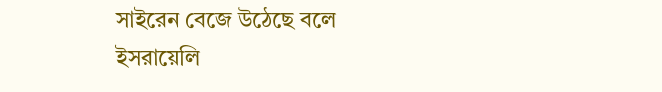সাইরেন বেজে উঠেছে বলে ইসরায়েলি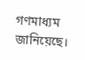গণমাধ্যম জানিয়েছে।